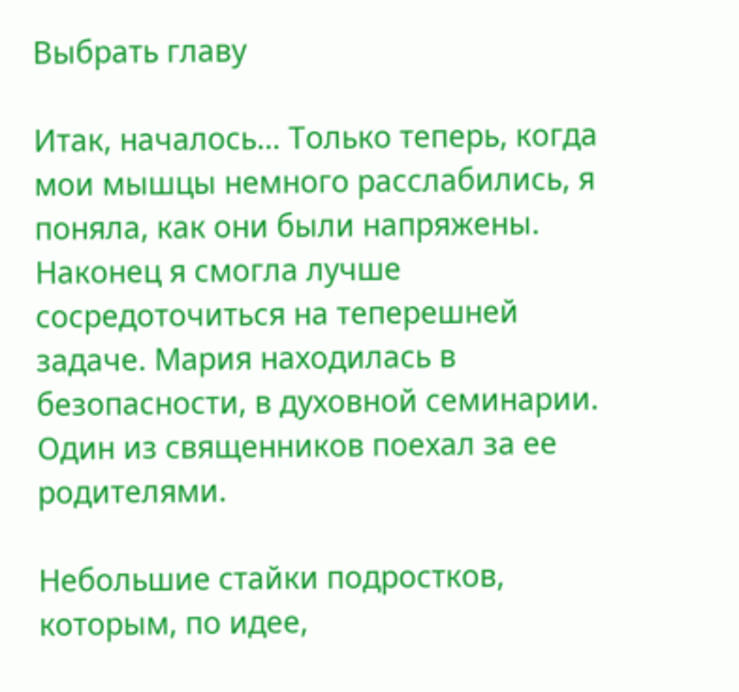Выбрать главу

Итак, началось… Только теперь, когда мои мышцы немного расслабились, я поняла, как они были напряжены. Наконец я смогла лучше сосредоточиться на теперешней задаче. Мария находилась в безопасности, в духовной семинарии. Один из священников поехал за ее родителями.

Небольшие стайки подростков, которым, по идее,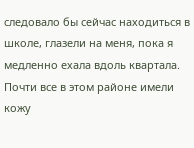следовало бы сейчас находиться в школе, глазели на меня, пока я медленно ехала вдоль квартала. Почти все в этом районе имели кожу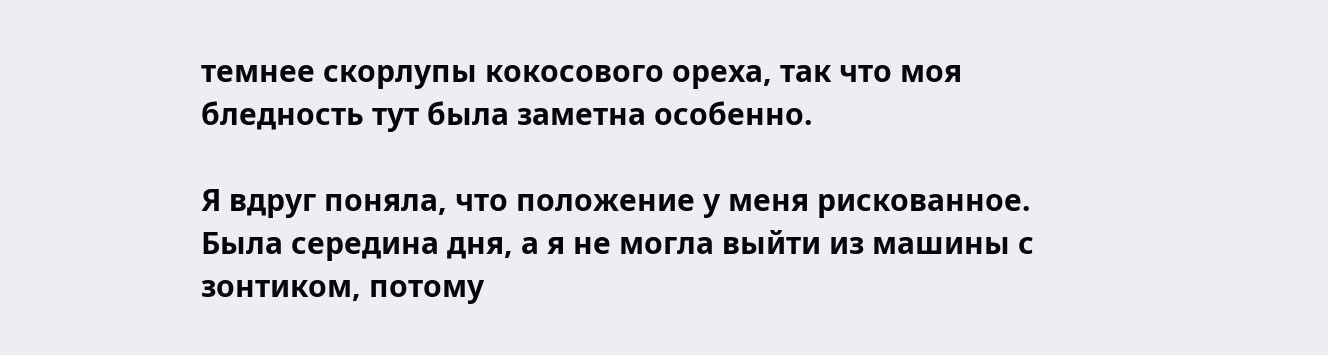темнее скорлупы кокосового ореха, так что моя бледность тут была заметна особенно.

Я вдруг поняла, что положение у меня рискованное. Была середина дня, а я не могла выйти из машины с зонтиком, потому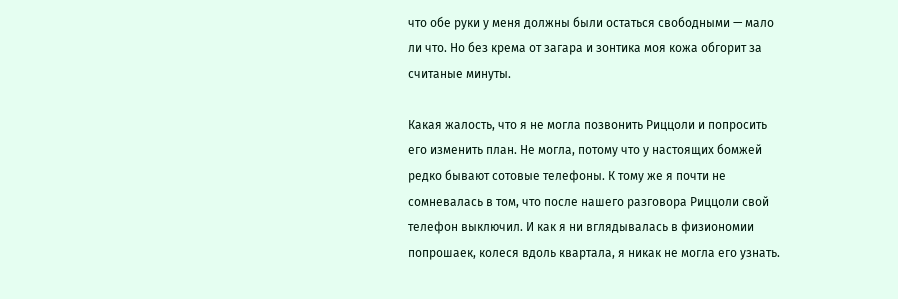что обе руки у меня должны были остаться свободными — мало ли что. Но без крема от загара и зонтика моя кожа обгорит за считаные минуты.

Какая жалость, что я не могла позвонить Риццоли и попросить его изменить план. Не могла, потому что у настоящих бомжей редко бывают сотовые телефоны. К тому же я почти не сомневалась в том, что после нашего разговора Риццоли свой телефон выключил. И как я ни вглядывалась в физиономии попрошаек, колеся вдоль квартала, я никак не могла его узнать.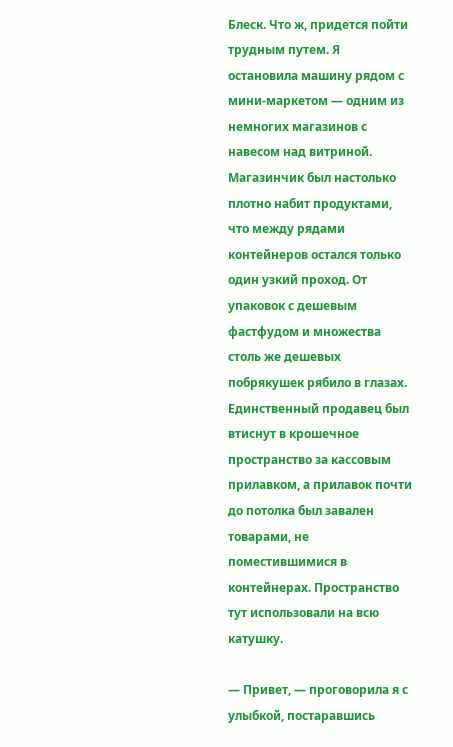Блеск. Что ж, придется пойти трудным путем. Я остановила машину рядом с мини-маркетом — одним из немногих магазинов с навесом над витриной. Магазинчик был настолько плотно набит продуктами, что между рядами контейнеров остался только один узкий проход. От упаковок с дешевым фастфудом и множества столь же дешевых побрякушек рябило в глазах. Единственный продавец был втиснут в крошечное пространство за кассовым прилавком, а прилавок почти до потолка был завален товарами, не поместившимися в контейнерах. Пространство тут использовали на всю катушку.

— Привет, — проговорила я с улыбкой, постаравшись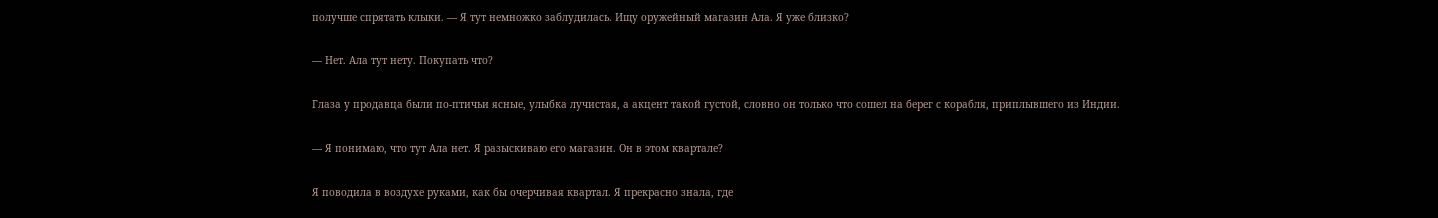получше спрятать клыки. — Я тут немножко заблудилась. Ищу оружейный магазин Ала. Я уже близко?

— Нет. Ала тут нету. Покупать что?

Глаза у продавца были по-птичьи ясные, улыбка лучистая, а акцент такой густой, словно он только что сошел на берег с корабля, приплывшего из Индии.

— Я понимаю, что тут Ала нет. Я разыскиваю его магазин. Он в этом квартале?

Я поводила в воздухе руками, как бы очерчивая квартал. Я прекрасно знала, где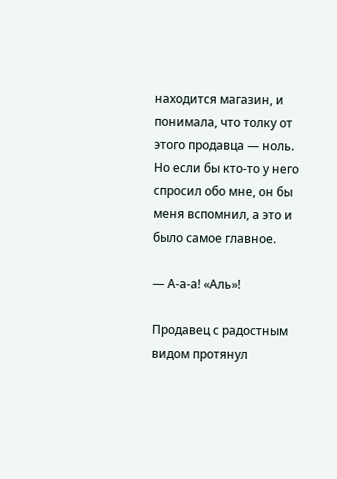находится магазин, и понимала, что толку от этого продавца — ноль. Но если бы кто-то у него спросил обо мне, он бы меня вспомнил, а это и было самое главное.

— А-а-а! «Аль»!

Продавец с радостным видом протянул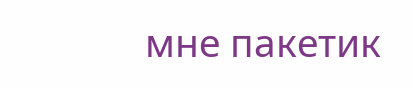мне пакетик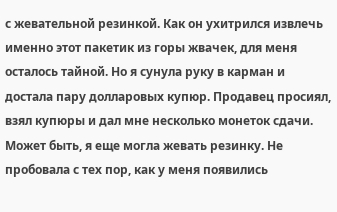с жевательной резинкой. Как он ухитрился извлечь именно этот пакетик из горы жвачек, для меня осталось тайной. Но я сунула руку в карман и достала пару долларовых купюр. Продавец просиял, взял купюры и дал мне несколько монеток сдачи. Может быть, я еще могла жевать резинку. Не пробовала с тех пор, как у меня появились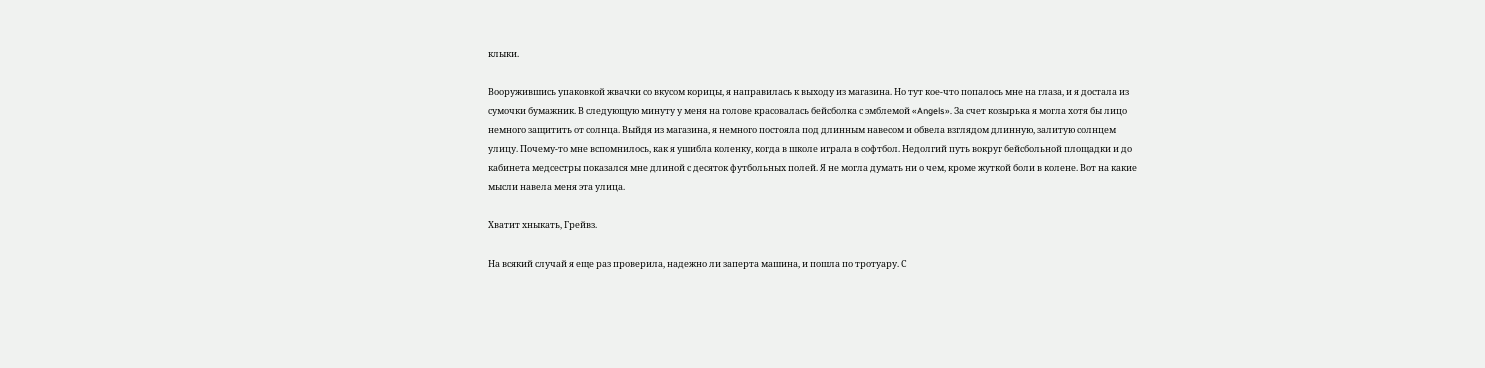клыки.

Вооружившись упаковкой жвачки со вкусом корицы, я направилась к выходу из магазина. Но тут кое-что попалось мне на глаза, и я достала из сумочки бумажник. В следующую минуту у меня на голове красовалась бейсболка с эмблемой «Angels». За счет козырька я могла хотя бы лицо немного защитить от солнца. Выйдя из магазина, я немного постояла под длинным навесом и обвела взглядом длинную, залитую солнцем улицу. Почему-то мне вспомнилось, как я ушибла коленку, когда в школе играла в софтбол. Недолгий путь вокруг бейсбольной площадки и до кабинета медсестры показался мне длиной с десяток футбольных полей. Я не могла думать ни о чем, кроме жуткой боли в колене. Вот на какие мысли навела меня эта улица.

Хватит хныкать, Грейвз.

На всякий случай я еще раз проверила, надежно ли заперта машина, и пошла по тротуару. С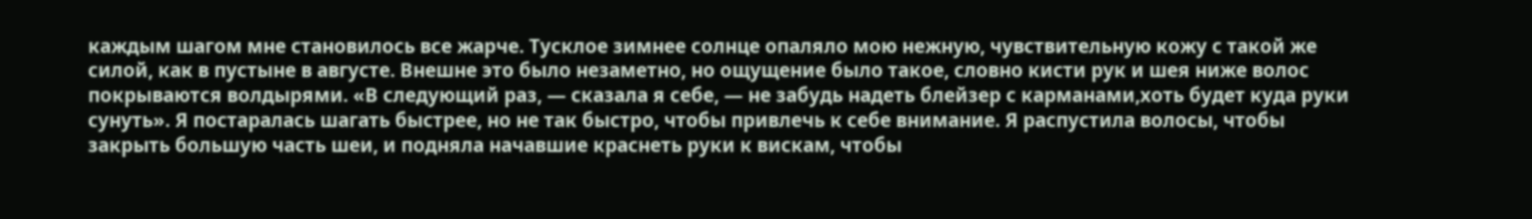каждым шагом мне становилось все жарче. Тусклое зимнее солнце опаляло мою нежную, чувствительную кожу с такой же силой, как в пустыне в августе. Внешне это было незаметно, но ощущение было такое, словно кисти рук и шея ниже волос покрываются волдырями. «В следующий раз, — сказала я себе, — не забудь надеть блейзер с карманами,хоть будет куда руки сунуть». Я постаралась шагать быстрее, но не так быстро, чтобы привлечь к себе внимание. Я распустила волосы, чтобы закрыть большую часть шеи, и подняла начавшие краснеть руки к вискам, чтобы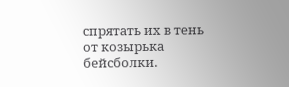спрятать их в тень от козырька бейсболки.